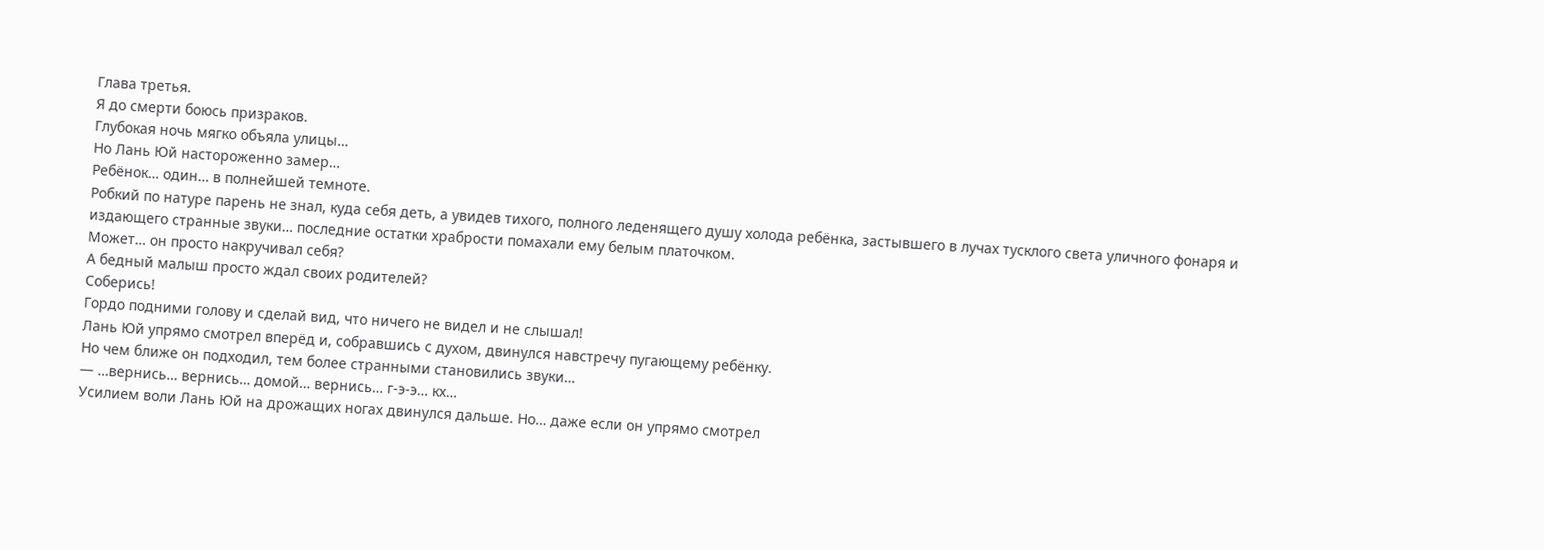Глава третья.
Я до смерти боюсь призраков.
Глубокая ночь мягко объяла улицы…
Но Лань Юй настороженно замер…
Ребёнок… один… в полнейшей темноте.
Робкий по натуре парень не знал, куда себя деть, а увидев тихого, полного леденящего душу холода ребёнка, застывшего в лучах тусклого света уличного фонаря и издающего странные звуки… последние остатки храбрости помахали ему белым платочком.
Может… он просто накручивал себя?
А бедный малыш просто ждал своих родителей?
Соберись!
Гордо подними голову и сделай вид, что ничего не видел и не слышал!
Лань Юй упрямо смотрел вперёд и, собравшись с духом, двинулся навстречу пугающему ребёнку.
Но чем ближе он подходил, тем более странными становились звуки…
— …вернись… вернись… домой… вернись… г-э-э… кх…
Усилием воли Лань Юй на дрожащих ногах двинулся дальше. Но… даже если он упрямо смотрел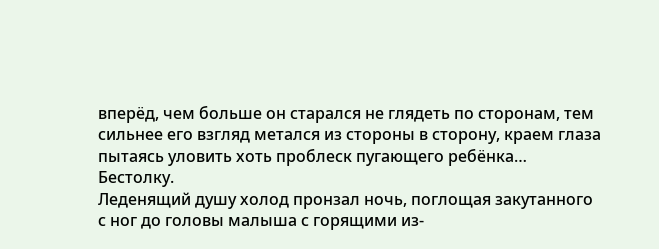вперёд, чем больше он старался не глядеть по сторонам, тем сильнее его взгляд метался из стороны в сторону, краем глаза пытаясь уловить хоть проблеск пугающего ребёнка…
Бестолку.
Леденящий душу холод пронзал ночь, поглощая закутанного с ног до головы малыша с горящими из-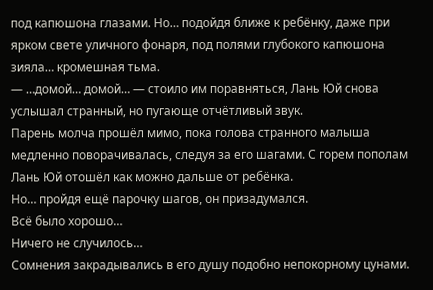под капюшона глазами. Но… подойдя ближе к ребёнку, даже при ярком свете уличного фонаря, под полями глубокого капюшона зияла… кромешная тьма.
— …домой… домой… — стоило им поравняться, Лань Юй снова услышал странный, но пугающе отчётливый звук.
Парень молча прошёл мимо, пока голова странного малыша медленно поворачивалась, следуя за его шагами. С горем пополам Лань Юй отошёл как можно дальше от ребёнка.
Но… пройдя ещё парочку шагов, он призадумался.
Всё было хорошо…
Ничего не случилось…
Сомнения закрадывались в его душу подобно непокорному цунами.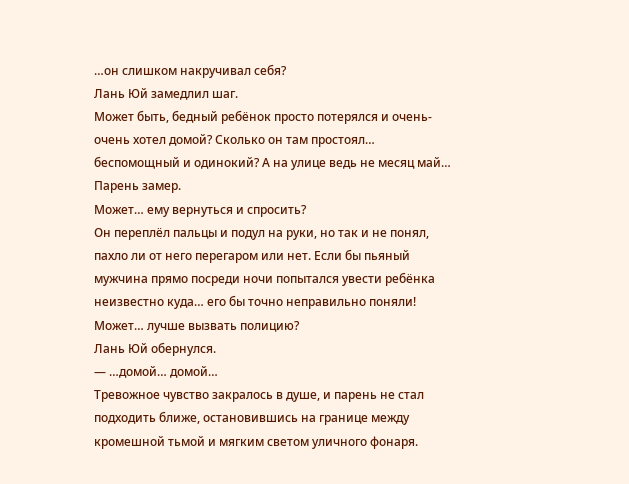…он слишком накручивал себя?
Лань Юй замедлил шаг.
Может быть, бедный ребёнок просто потерялся и очень-очень хотел домой? Сколько он там простоял… беспомощный и одинокий? А на улице ведь не месяц май…
Парень замер.
Может… ему вернуться и спросить?
Он переплёл пальцы и подул на руки, но так и не понял, пахло ли от него перегаром или нет. Если бы пьяный мужчина прямо посреди ночи попытался увести ребёнка неизвестно куда… его бы точно неправильно поняли!
Может… лучше вызвать полицию?
Лань Юй обернулся.
— …домой… домой…
Тревожное чувство закралось в душе, и парень не стал подходить ближе, остановившись на границе между кромешной тьмой и мягким светом уличного фонаря.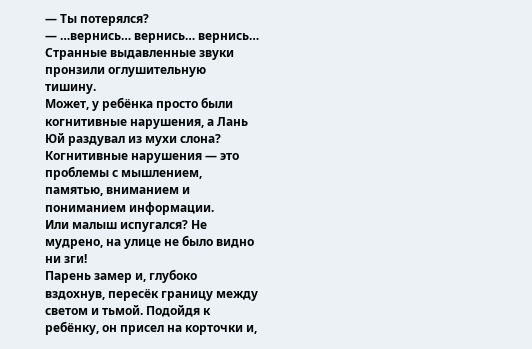— Ты потерялся?
— …вернись… вернись… вернись…
Странные выдавленные звуки пронзили оглушительную тишину.
Может, у ребёнка просто были когнитивные нарушения, а Лань Юй раздувал из мухи слона?
Когнитивные нарушения — это проблемы с мышлением, памятью, вниманием и пониманием информации.
Или малыш испугался? Не мудрено, на улице не было видно ни зги!
Парень замер и, глубоко вздохнув, пересёк границу между светом и тьмой. Подойдя к ребёнку, он присел на корточки и,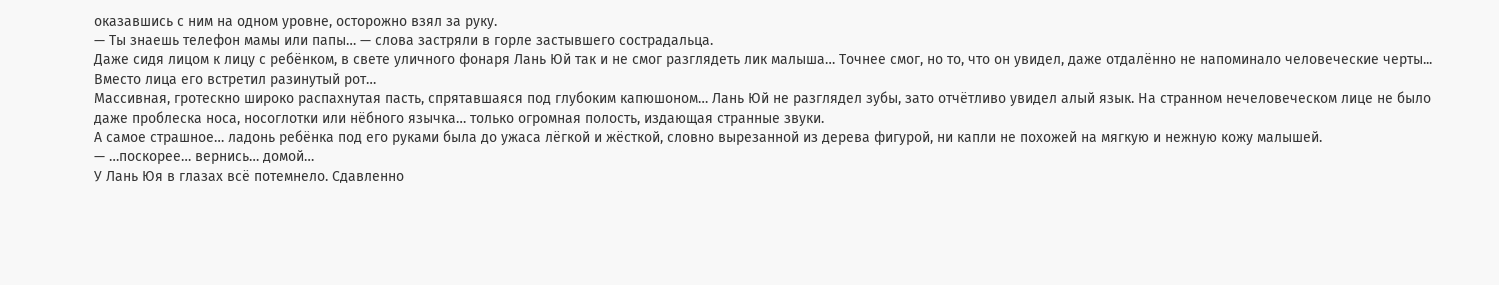оказавшись с ним на одном уровне, осторожно взял за руку.
— Ты знаешь телефон мамы или папы… — слова застряли в горле застывшего сострадальца.
Даже сидя лицом к лицу с ребёнком, в свете уличного фонаря Лань Юй так и не смог разглядеть лик малыша… Точнее смог, но то, что он увидел, даже отдалённо не напоминало человеческие черты...
Вместо лица его встретил разинутый рот…
Массивная, гротескно широко распахнутая пасть, спрятавшаяся под глубоким капюшоном… Лань Юй не разглядел зубы, зато отчётливо увидел алый язык. На странном нечеловеческом лице не было даже проблеска носа, носоглотки или нёбного язычка… только огромная полость, издающая странные звуки.
А самое страшное… ладонь ребёнка под его руками была до ужаса лёгкой и жёсткой, словно вырезанной из дерева фигурой, ни капли не похожей на мягкую и нежную кожу малышей.
— …поскорее… вернись… домой…
У Лань Юя в глазах всё потемнело. Сдавленно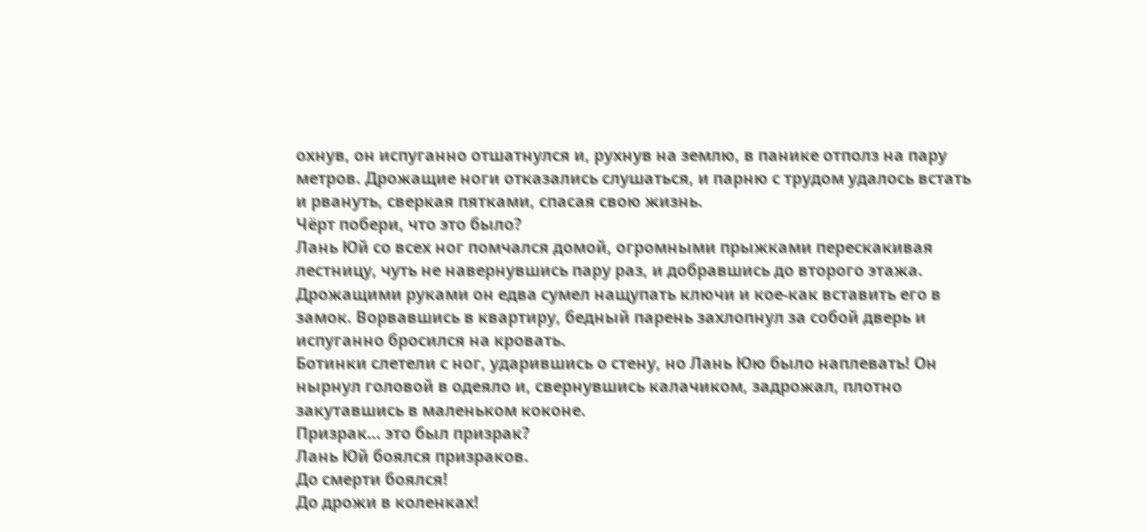охнув, он испуганно отшатнулся и, рухнув на землю, в панике отполз на пару метров. Дрожащие ноги отказались слушаться, и парню с трудом удалось встать и рвануть, сверкая пятками, спасая свою жизнь.
Чёрт побери, что это было?
Лань Юй со всех ног помчался домой, огромными прыжками перескакивая лестницу, чуть не навернувшись пару раз, и добравшись до второго этажа. Дрожащими руками он едва сумел нащупать ключи и кое-как вставить его в замок. Ворвавшись в квартиру, бедный парень захлопнул за собой дверь и испуганно бросился на кровать.
Ботинки слетели с ног, ударившись о стену, но Лань Юю было наплевать! Он нырнул головой в одеяло и, свернувшись калачиком, задрожал, плотно закутавшись в маленьком коконе.
Призрак… это был призрак?
Лань Юй боялся призраков.
До смерти боялся!
До дрожи в коленках!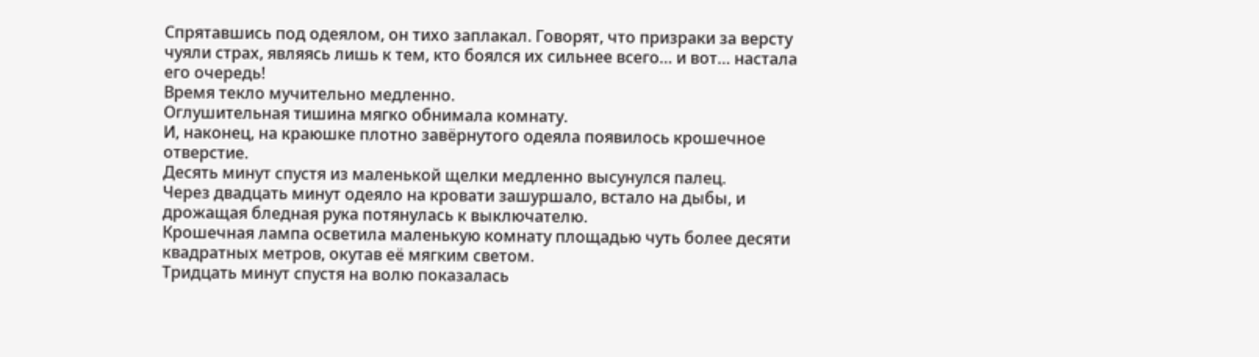Спрятавшись под одеялом, он тихо заплакал. Говорят, что призраки за версту чуяли страх, являясь лишь к тем, кто боялся их сильнее всего… и вот… настала его очередь!
Время текло мучительно медленно.
Оглушительная тишина мягко обнимала комнату.
И, наконец, на краюшке плотно завёрнутого одеяла появилось крошечное отверстие.
Десять минут спустя из маленькой щелки медленно высунулся палец.
Через двадцать минут одеяло на кровати зашуршало, встало на дыбы, и дрожащая бледная рука потянулась к выключателю.
Крошечная лампа осветила маленькую комнату площадью чуть более десяти квадратных метров, окутав её мягким светом.
Тридцать минут спустя на волю показалась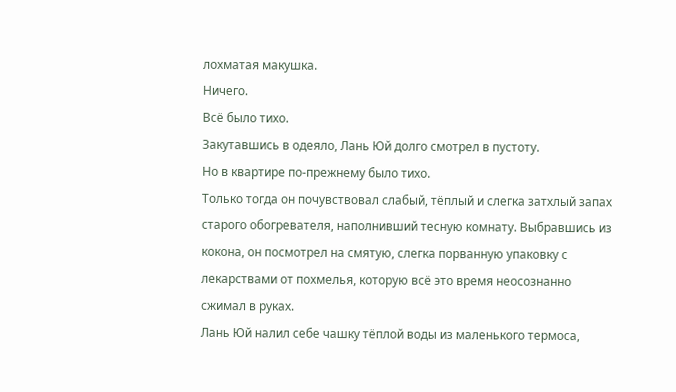лохматая макушка.
Ничего.
Всё было тихо.
Закутавшись в одеяло, Лань Юй долго смотрел в пустоту.
Но в квартире по‑прежнему было тихо.
Только тогда он почувствовал слабый, тёплый и слегка затхлый запах старого обогревателя, наполнивший тесную комнату. Выбравшись из кокона, он посмотрел на смятую, слегка порванную упаковку с лекарствами от похмелья, которую всё это время неосознанно сжимал в руках.
Лань Юй налил себе чашку тёплой воды из маленького термоса,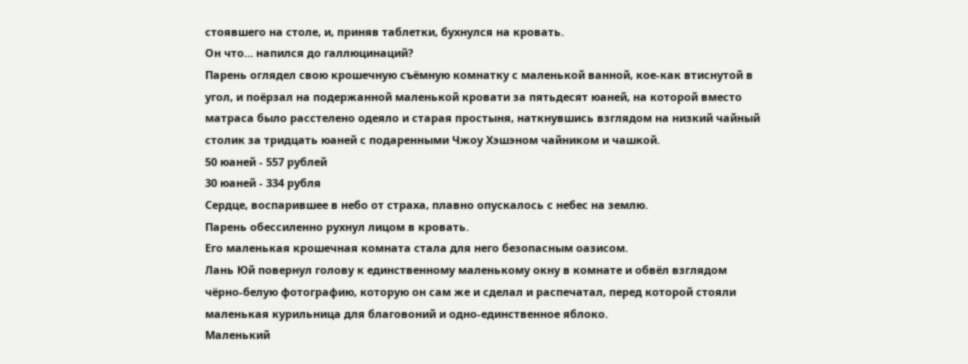стоявшего на столе, и, приняв таблетки, бухнулся на кровать.
Он что… напился до галлюцинаций?
Парень оглядел свою крошечную съёмную комнатку с маленькой ванной, кое‑как втиснутой в угол, и поёрзал на подержанной маленькой кровати за пятьдесят юаней, на которой вместо матраса было расстелено одеяло и старая простыня, наткнувшись взглядом на низкий чайный столик за тридцать юаней с подаренными Чжоу Хэшэном чайником и чашкой.
50 юаней - 557 рублей
30 юаней - 334 рубля
Сердце, воспарившее в небо от страха, плавно опускалось с небес на землю.
Парень обессиленно рухнул лицом в кровать.
Его маленькая крошечная комната стала для него безопасным оазисом.
Лань Юй повернул голову к единственному маленькому окну в комнате и обвёл взглядом чёрно‑белую фотографию, которую он сам же и сделал и распечатал, перед которой стояли маленькая курильница для благовоний и одно‑единственное яблоко.
Маленький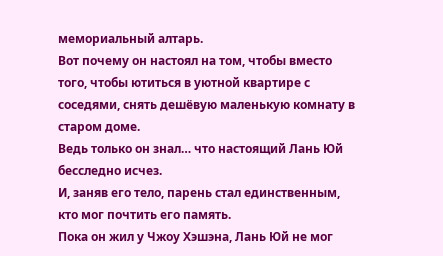мемориальный алтарь.
Вот почему он настоял на том, чтобы вместо того, чтобы ютиться в уютной квартире с соседями, снять дешёвую маленькую комнату в старом доме.
Ведь только он знал… что настоящий Лань Юй бесследно исчез.
И, заняв его тело, парень стал единственным, кто мог почтить его память.
Пока он жил у Чжоу Хэшэна, Лань Юй не мог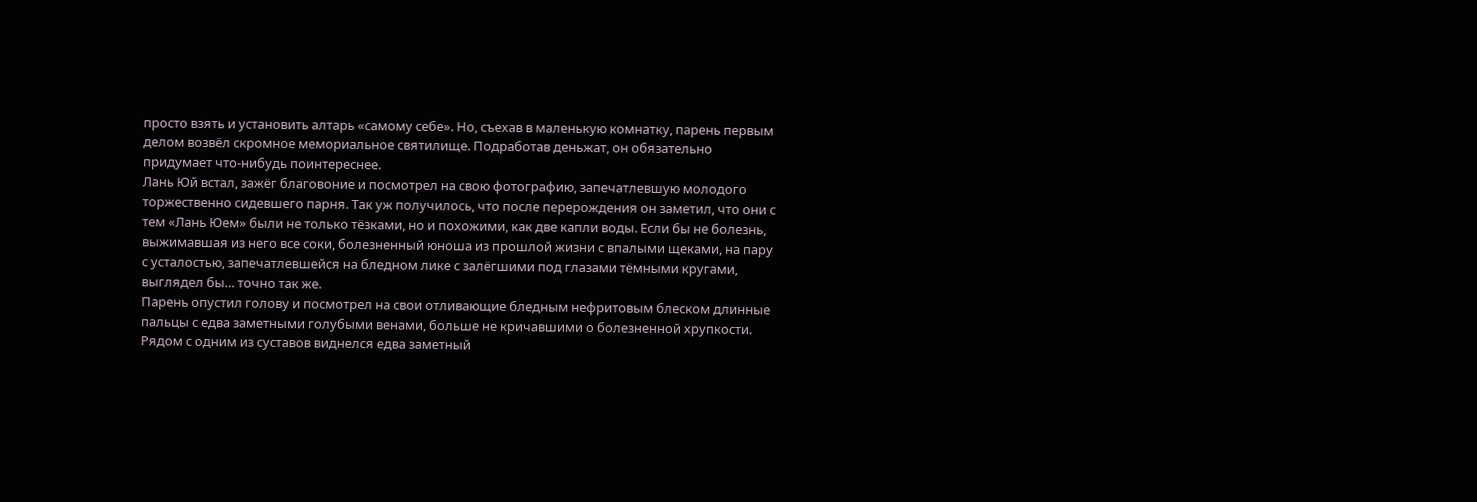просто взять и установить алтарь «самому себе». Но, съехав в маленькую комнатку, парень первым делом возвёл скромное мемориальное святилище. Подработав деньжат, он обязательно придумает что‑нибудь поинтереснее.
Лань Юй встал, зажёг благовоние и посмотрел на свою фотографию, запечатлевшую молодого торжественно сидевшего парня. Так уж получилось, что после перерождения он заметил, что они с тем «Лань Юем» были не только тёзками, но и похожими, как две капли воды. Если бы не болезнь, выжимавшая из него все соки, болезненный юноша из прошлой жизни с впалыми щеками, на пару с усталостью, запечатлевшейся на бледном лике с залёгшими под глазами тёмными кругами, выглядел бы… точно так же.
Парень опустил голову и посмотрел на свои отливающие бледным нефритовым блеском длинные пальцы с едва заметными голубыми венами, больше не кричавшими о болезненной хрупкости. Рядом с одним из суставов виднелся едва заметный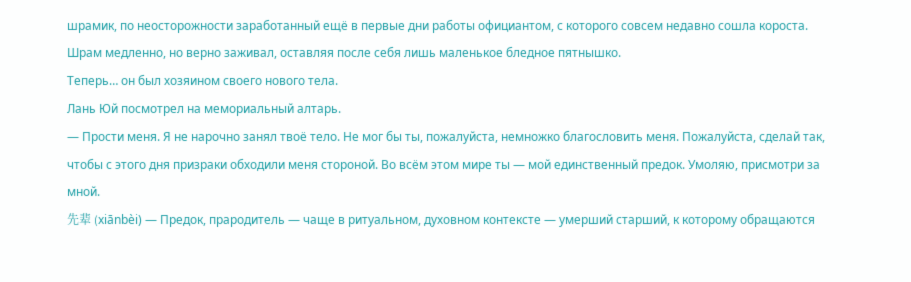шрамик, по неосторожности заработанный ещё в первые дни работы официантом, с которого совсем недавно сошла короста.
Шрам медленно, но верно заживал, оставляя после себя лишь маленькое бледное пятнышко.
Теперь… он был хозяином своего нового тела.
Лань Юй посмотрел на мемориальный алтарь.
— Прости меня. Я не нарочно занял твоё тело. Не мог бы ты, пожалуйста, немножко благословить меня. Пожалуйста, сделай так, чтобы с этого дня призраки обходили меня стороной. Во всём этом мире ты — мой единственный предок. Умоляю, присмотри за мной.
先辈 (xiānbèi) — Предок, прародитель — чаще в ритуальном, духовном контексте — умерший старший, к которому обращаются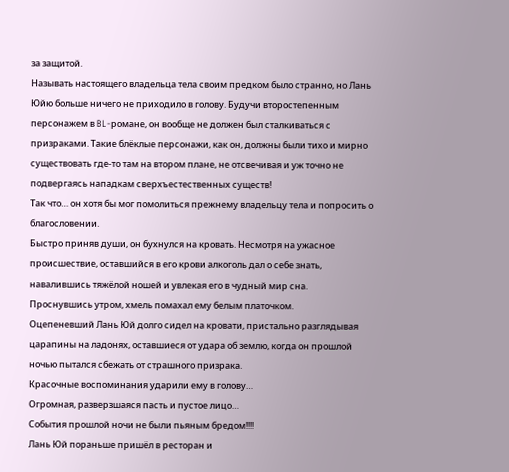за защитой.
Называть настоящего владельца тела своим предком было странно, но Лань Юйю больше ничего не приходило в голову. Будучи второстепенным персонажем в BL-романе, он вообще не должен был сталкиваться с призраками. Такие блёклые персонажи, как он, должны были тихо и мирно существовать где-то там на втором плане, не отсвечивая и уж точно не подвергаясь нападкам сверхъестественных существ!
Так что… он хотя бы мог помолиться прежнему владельцу тела и попросить о благословении.
Быстро приняв души, он бухнулся на кровать. Несмотря на ужасное происшествие, оставшийся в его крови алкоголь дал о себе знать, навалившись тяжёлой ношей и увлекая его в чудный мир сна.
Проснувшись утром, хмель помахал ему белым платочком.
Оцепеневший Лань Юй долго сидел на кровати, пристально разглядывая царапины на ладонях, оставшиеся от удара об землю, когда он прошлой ночью пытался сбежать от страшного призрака.
Красочные воспоминания ударили ему в голову…
Огромная, разверзшаяся пасть и пустое лицо…
События прошлой ночи не были пьяным бредом!!!!
Лань Юй пораньше пришёл в ресторан и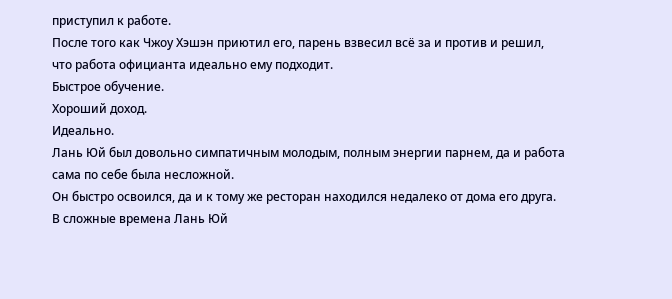приступил к работе.
После того как Чжоу Хэшэн приютил его, парень взвесил всё за и против и решил, что работа официанта идеально ему подходит.
Быстрое обучение.
Хороший доход.
Идеально.
Лань Юй был довольно симпатичным молодым, полным энергии парнем, да и работа сама по себе была несложной.
Он быстро освоился, да и к тому же ресторан находился недалеко от дома его друга. В сложные времена Лань Юй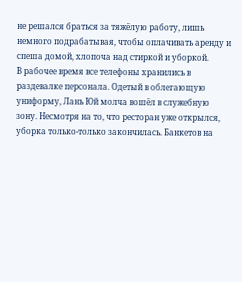не решался браться за тяжёлую работу, лишь немного подрабатывая, чтобы оплачивать аренду и спеша домой, хлопоча над стиркой и уборкой.
В рабочее время все телефоны хранились в раздевалке персонала. Одетый в облегающую униформу, Лань Юй молча вошёл в служебную зону. Несмотря на то, что ресторан уже открылся, уборка только-только закончилась. Банкетов на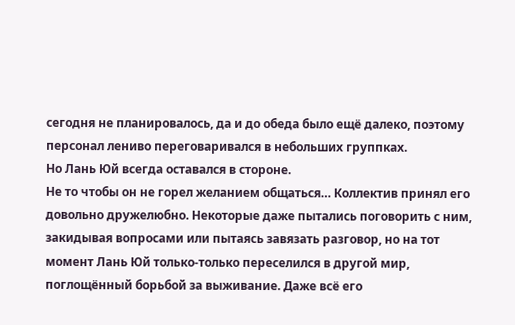сегодня не планировалось, да и до обеда было ещё далеко, поэтому персонал лениво переговаривался в небольших группках.
Но Лань Юй всегда оставался в стороне.
Не то чтобы он не горел желанием общаться… Коллектив принял его довольно дружелюбно. Некоторые даже пытались поговорить с ним, закидывая вопросами или пытаясь завязать разговор, но на тот момент Лань Юй только-только переселился в другой мир, поглощённый борьбой за выживание. Даже всё его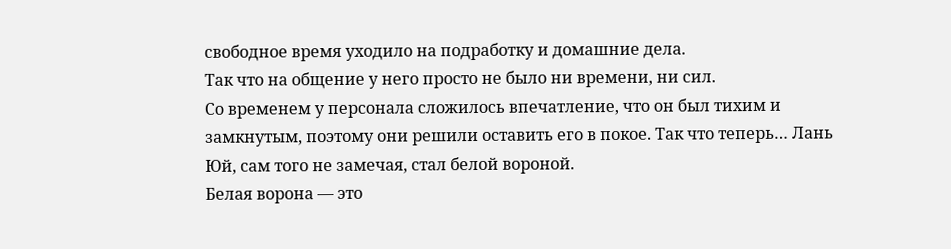свободное время уходило на подработку и домашние дела.
Так что на общение у него просто не было ни времени, ни сил.
Со временем у персонала сложилось впечатление, что он был тихим и замкнутым, поэтому они решили оставить его в покое. Так что теперь… Лань Юй, сам того не замечая, стал белой вороной.
Белая ворона — это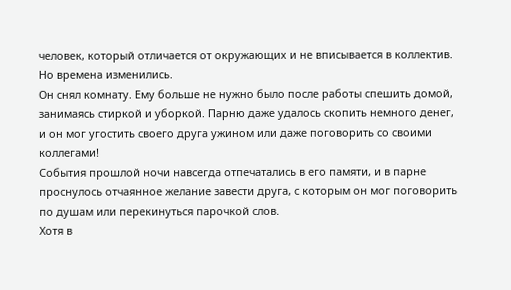человек, который отличается от окружающих и не вписывается в коллектив.
Но времена изменились.
Он снял комнату. Ему больше не нужно было после работы спешить домой, занимаясь стиркой и уборкой. Парню даже удалось скопить немного денег, и он мог угостить своего друга ужином или даже поговорить со своими коллегами!
События прошлой ночи навсегда отпечатались в его памяти, и в парне проснулось отчаянное желание завести друга, с которым он мог поговорить по душам или перекинуться парочкой слов.
Хотя в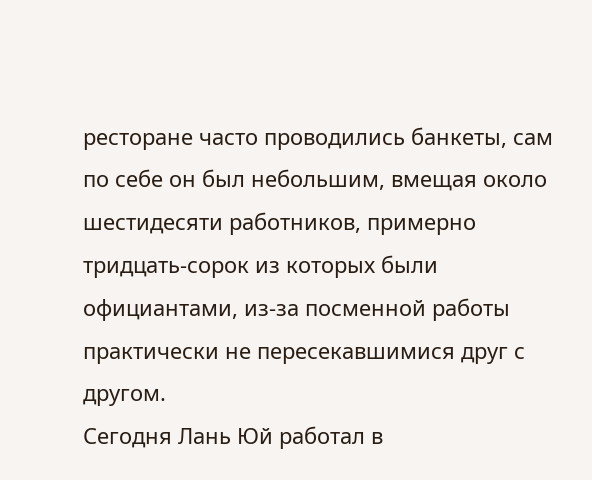ресторане часто проводились банкеты, сам по себе он был небольшим, вмещая около шестидесяти работников, примерно тридцать-сорок из которых были официантами, из-за посменной работы практически не пересекавшимися друг с другом.
Сегодня Лань Юй работал в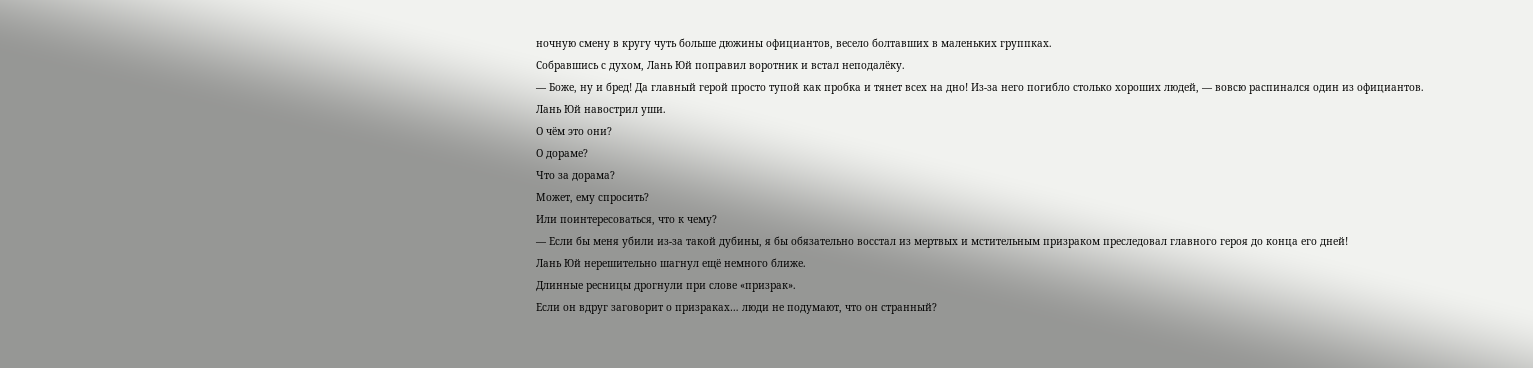ночную смену в кругу чуть больше дюжины официантов, весело болтавших в маленьких группках.
Собравшись с духом, Лань Юй поправил воротник и встал неподалёку.
— Боже, ну и бред! Да главный герой просто тупой как пробка и тянет всех на дно! Из-за него погибло столько хороших людей, — вовсю распинался один из официантов.
Лань Юй навострил уши.
О чём это они?
О дораме?
Что за дорама?
Может, ему спросить?
Или поинтересоваться, что к чему?
— Если бы меня убили из-за такой дубины, я бы обязательно восстал из мертвых и мстительным призраком преследовал главного героя до конца его дней!
Лань Юй нерешительно шагнул ещё немного ближе.
Длинные ресницы дрогнули при слове «призрак».
Если он вдруг заговорит о призраках… люди не подумают, что он странный?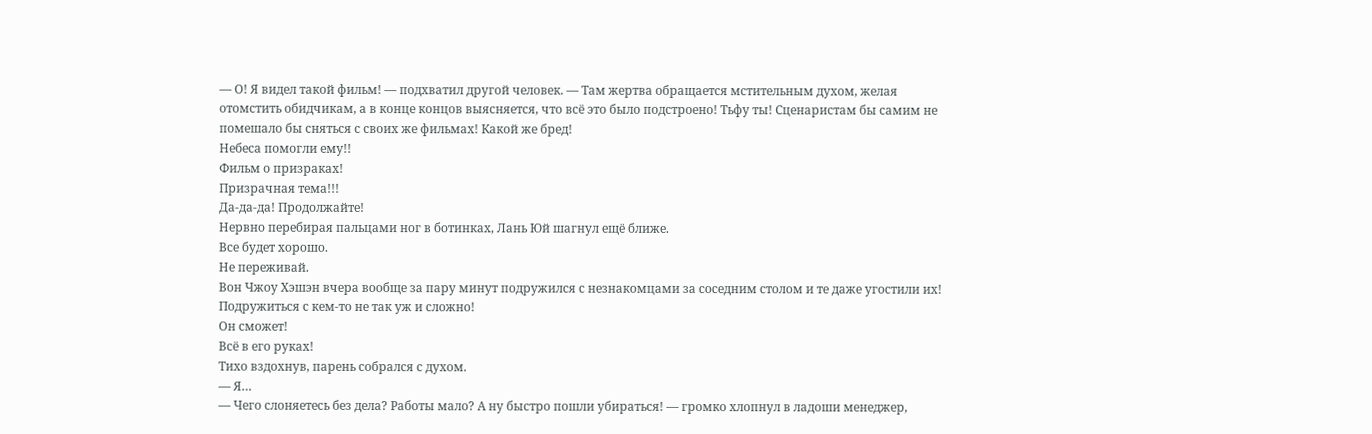— О! Я видел такой фильм! — подхватил другой человек. — Там жертва обращается мстительным духом, желая отомстить обидчикам, а в конце концов выясняется, что всё это было подстроено! Тьфу ты! Сценаристам бы самим не помешало бы сняться с своих же фильмах! Какой же бред!
Небеса помогли ему!!
Фильм о призраках!
Призрачная тема!!!
Да-да-да! Продолжайте!
Нервно перебирая пальцами ног в ботинках, Лань Юй шагнул ещё ближе.
Все будет хорошо.
Не переживай.
Вон Чжоу Хэшэн вчера вообще за пару минут подружился с незнакомцами за соседним столом и те даже угостили их!
Подружиться с кем-то не так уж и сложно!
Он сможет!
Всё в его руках!
Тихо вздохнув, парень собрался с духом.
— Я…
— Чего слоняетесь без дела? Работы мало? А ну быстро пошли убираться! — громко хлопнул в ладоши менеджер,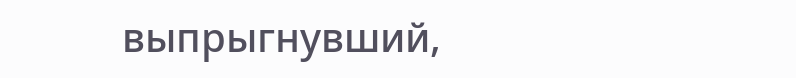выпрыгнувший,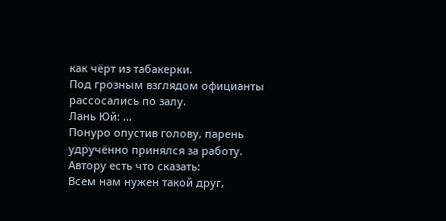как чёрт из табакерки.
Под грозным взглядом официанты рассосались по залу.
Лань Юй: …
Понуро опустив голову, парень удручённо принялся за работу.
Автору есть что сказать:
Всем нам нужен такой друг,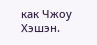как Чжоу Хэшэн.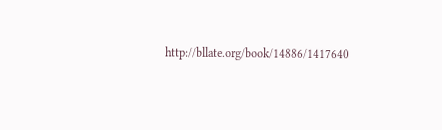http://bllate.org/book/14886/1417640